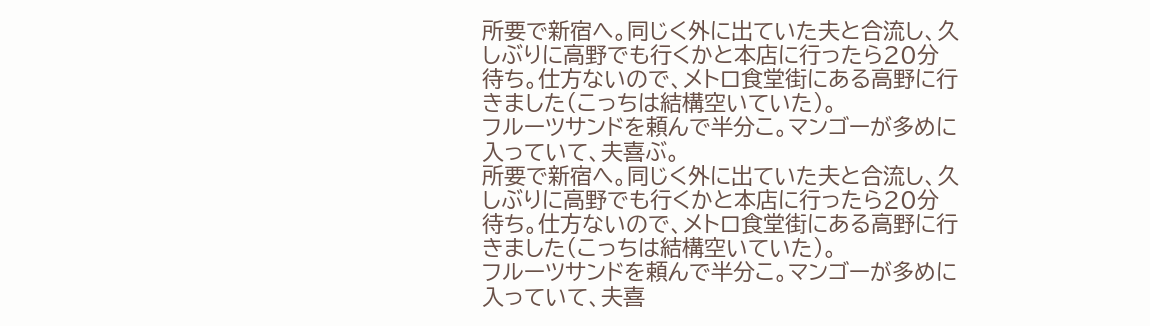所要で新宿へ。同じく外に出ていた夫と合流し、久しぶりに高野でも行くかと本店に行ったら20分待ち。仕方ないので、メトロ食堂街にある高野に行きました(こっちは結構空いていた)。
フルーツサンドを頼んで半分こ。マンゴーが多めに入っていて、夫喜ぶ。
所要で新宿へ。同じく外に出ていた夫と合流し、久しぶりに高野でも行くかと本店に行ったら20分待ち。仕方ないので、メトロ食堂街にある高野に行きました(こっちは結構空いていた)。
フルーツサンドを頼んで半分こ。マンゴーが多めに入っていて、夫喜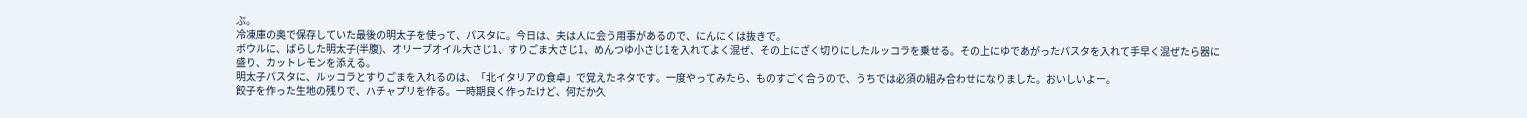ぶ。
冷凍庫の奥で保存していた最後の明太子を使って、パスタに。今日は、夫は人に会う用事があるので、にんにくは抜きで。
ボウルに、ばらした明太子(半腹)、オリーブオイル大さじ1、すりごま大さじ1、めんつゆ小さじ1を入れてよく混ぜ、その上にざく切りにしたルッコラを乗せる。その上にゆであがったパスタを入れて手早く混ぜたら器に盛り、カットレモンを添える。
明太子パスタに、ルッコラとすりごまを入れるのは、「北イタリアの食卓」で覚えたネタです。一度やってみたら、ものすごく合うので、うちでは必須の組み合わせになりました。おいしいよー。
餃子を作った生地の残りで、ハチャプリを作る。一時期良く作ったけど、何だか久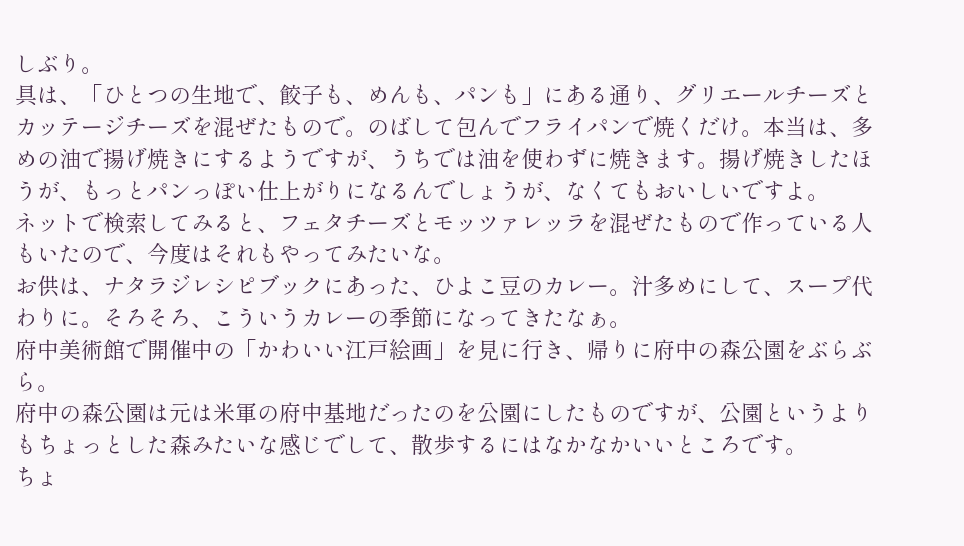しぶり。
具は、「ひとつの生地で、餃子も、めんも、パンも」にある通り、グリエールチーズとカッテージチーズを混ぜたもので。のばして包んでフライパンで焼くだけ。本当は、多めの油で揚げ焼きにするようですが、うちでは油を使わずに焼きます。揚げ焼きしたほうが、もっとパンっぽい仕上がりになるんでしょうが、なくてもおいしいですよ。
ネットで検索してみると、フェタチーズとモッツァレッラを混ぜたもので作っている人もいたので、今度はそれもやってみたいな。
お供は、ナタラジレシピブックにあった、ひよこ豆のカレー。汁多めにして、スープ代わりに。そろそろ、こういうカレーの季節になってきたなぁ。
府中美術館で開催中の「かわいい江戸絵画」を見に行き、帰りに府中の森公園をぶらぶら。
府中の森公園は元は米軍の府中基地だったのを公園にしたものですが、公園というよりもちょっとした森みたいな感じでして、散歩するにはなかなかいいところです。
ちょ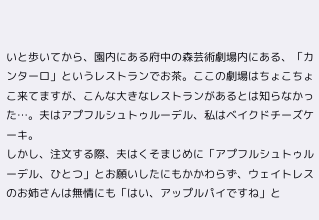いと歩いてから、園内にある府中の森芸術劇場内にある、「カンターロ」というレストランでお茶。ここの劇場はちょこちょこ来てますが、こんな大きなレストランがあるとは知らなかった…。夫はアプフルシュトゥルーデル、私はベイクドチーズケーキ。
しかし、注文する際、夫はくそまじめに「アプフルシュトゥルーデル、ひとつ」とお願いしたにもかかわらず、ウェイトレスのお姉さんは無情にも「はい、アップルパイですね」と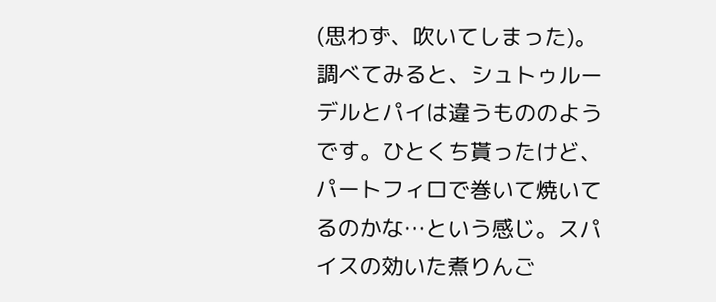(思わず、吹いてしまった)。
調べてみると、シュトゥルーデルとパイは違うもののようです。ひとくち貰ったけど、パートフィロで巻いて焼いてるのかな…という感じ。スパイスの効いた煮りんご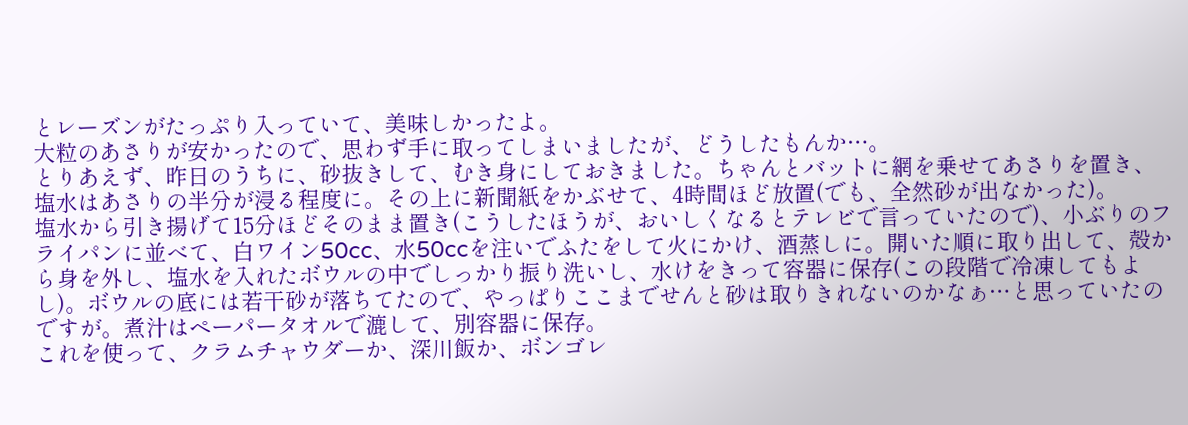とレーズンがたっぷり入っていて、美味しかったよ。
大粒のあさりが安かったので、思わず手に取ってしまいましたが、どうしたもんか…。
とりあえず、昨日のうちに、砂抜きして、むき身にしておきました。ちゃんとバットに網を乗せてあさりを置き、塩水はあさりの半分が浸る程度に。その上に新聞紙をかぶせて、4時間ほど放置(でも、全然砂が出なかった)。
塩水から引き揚げて15分ほどそのまま置き(こうしたほうが、おいしくなるとテレビで言っていたので)、小ぶりのフライパンに並べて、白ワイン50cc、水50ccを注いでふたをして火にかけ、酒蒸しに。開いた順に取り出して、殻から身を外し、塩水を入れたボウルの中でしっかり振り洗いし、水けをきって容器に保存(この段階で冷凍してもよし)。ボウルの底には若干砂が落ちてたので、やっぱりここまでせんと砂は取りきれないのかなぁ…と思っていたのですが。煮汁はペーパータオルで漉して、別容器に保存。
これを使って、クラムチャウダーか、深川飯か、ボンゴレ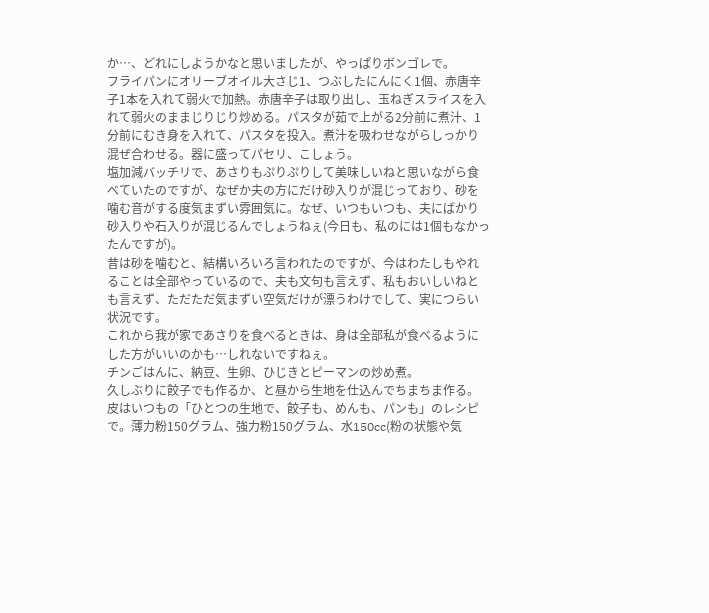か…、どれにしようかなと思いましたが、やっぱりボンゴレで。
フライパンにオリーブオイル大さじ1、つぶしたにんにく1個、赤唐辛子1本を入れて弱火で加熱。赤唐辛子は取り出し、玉ねぎスライスを入れて弱火のままじりじり炒める。パスタが茹で上がる2分前に煮汁、1分前にむき身を入れて、パスタを投入。煮汁を吸わせながらしっかり混ぜ合わせる。器に盛ってパセリ、こしょう。
塩加減バッチリで、あさりもぷりぷりして美味しいねと思いながら食べていたのですが、なぜか夫の方にだけ砂入りが混じっており、砂を噛む音がする度気まずい雰囲気に。なぜ、いつもいつも、夫にばかり砂入りや石入りが混じるんでしょうねぇ(今日も、私のには1個もなかったんですが)。
昔は砂を噛むと、結構いろいろ言われたのですが、今はわたしもやれることは全部やっているので、夫も文句も言えず、私もおいしいねとも言えず、ただただ気まずい空気だけが漂うわけでして、実につらい状況です。
これから我が家であさりを食べるときは、身は全部私が食べるようにした方がいいのかも…しれないですねぇ。
チンごはんに、納豆、生卵、ひじきとピーマンの炒め煮。
久しぶりに餃子でも作るか、と昼から生地を仕込んでちまちま作る。
皮はいつもの「ひとつの生地で、餃子も、めんも、パンも」のレシピで。薄力粉150グラム、強力粉150グラム、水150cc(粉の状態や気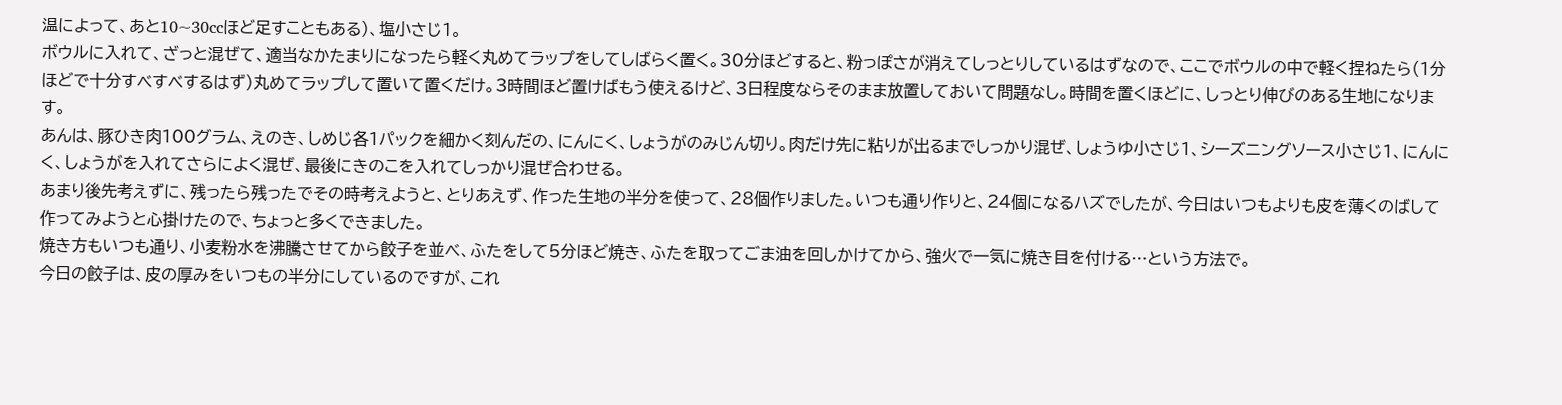温によって、あと10~30ccほど足すこともある)、塩小さじ1。
ボウルに入れて、ざっと混ぜて、適当なかたまりになったら軽く丸めてラップをしてしばらく置く。30分ほどすると、粉っぽさが消えてしっとりしているはずなので、ここでボウルの中で軽く捏ねたら(1分ほどで十分すべすべするはず)丸めてラップして置いて置くだけ。3時間ほど置けばもう使えるけど、3日程度ならそのまま放置しておいて問題なし。時間を置くほどに、しっとり伸びのある生地になります。
あんは、豚ひき肉100グラム、えのき、しめじ各1パックを細かく刻んだの、にんにく、しょうがのみじん切り。肉だけ先に粘りが出るまでしっかり混ぜ、しょうゆ小さじ1、シーズニングソース小さじ1、にんにく、しょうがを入れてさらによく混ぜ、最後にきのこを入れてしっかり混ぜ合わせる。
あまり後先考えずに、残ったら残ったでその時考えようと、とりあえず、作った生地の半分を使って、28個作りました。いつも通り作りと、24個になるハズでしたが、今日はいつもよりも皮を薄くのばして作ってみようと心掛けたので、ちょっと多くできました。
焼き方もいつも通り、小麦粉水を沸騰させてから餃子を並べ、ふたをして5分ほど焼き、ふたを取ってごま油を回しかけてから、強火で一気に焼き目を付ける…という方法で。
今日の餃子は、皮の厚みをいつもの半分にしているのですが、これ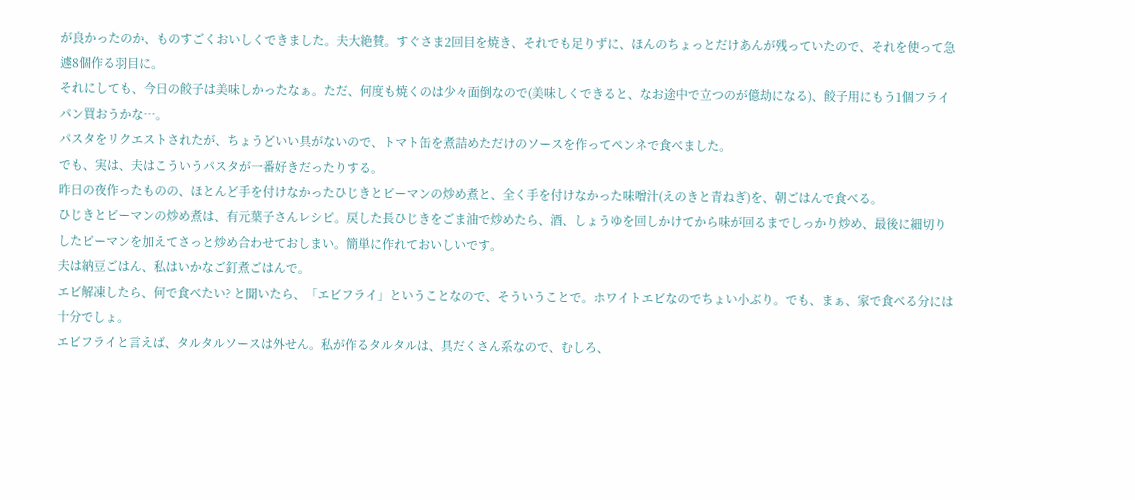が良かったのか、ものすごくおいしくできました。夫大絶賛。すぐさま2回目を焼き、それでも足りずに、ほんのちょっとだけあんが残っていたので、それを使って急遽8個作る羽目に。
それにしても、今日の餃子は美味しかったなぁ。ただ、何度も焼くのは少々面倒なので(美味しくできると、なお途中で立つのが億劫になる)、餃子用にもう1個フライパン買おうかな…。
パスタをリクエストされたが、ちょうどいい具がないので、トマト缶を煮詰めただけのソースを作ってペンネで食べました。
でも、実は、夫はこういうパスタが一番好きだったりする。
昨日の夜作ったものの、ほとんど手を付けなかったひじきとピーマンの炒め煮と、全く手を付けなかった味噌汁(えのきと青ねぎ)を、朝ごはんで食べる。
ひじきとピーマンの炒め煮は、有元葉子さんレシピ。戻した長ひじきをごま油で炒めたら、酒、しょうゆを回しかけてから味が回るまでしっかり炒め、最後に細切りしたピーマンを加えてさっと炒め合わせておしまい。簡単に作れておいしいです。
夫は納豆ごはん、私はいかなご釘煮ごはんで。
エビ解凍したら、何で食べたい? と聞いたら、「エビフライ」ということなので、そういうことで。ホワイトエビなのでちょい小ぶり。でも、まぁ、家で食べる分には十分でしょ。
エビフライと言えば、タルタルソースは外せん。私が作るタルタルは、具だくさん系なので、むしろ、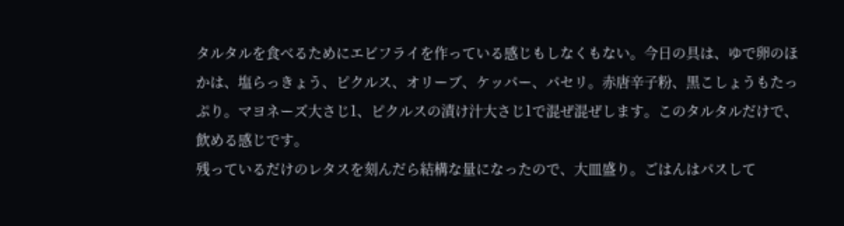タルタルを食べるためにエビフライを作っている感じもしなくもない。今日の具は、ゆで卵のほかは、塩らっきょう、ピクルス、オリーブ、ケッパー、パセリ。赤唐辛子粉、黒こしょうもたっぷり。マヨネーズ大さじ1、ピクルスの漬け汁大さじ1で混ぜ混ぜします。このタルタルだけで、飲める感じです。
残っているだけのレタスを刻んだら結構な量になったので、大皿盛り。ごはんはパスして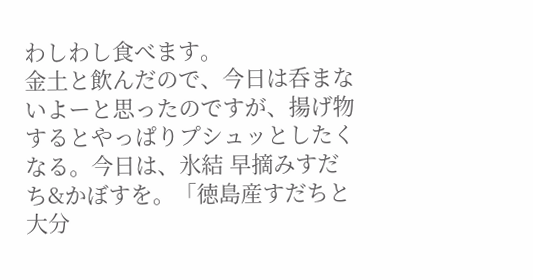わしわし食べます。
金土と飲んだので、今日は呑まないよーと思ったのですが、揚げ物するとやっぱりプシュッとしたくなる。今日は、氷結 早摘みすだち&かぼすを。「徳島産すだちと大分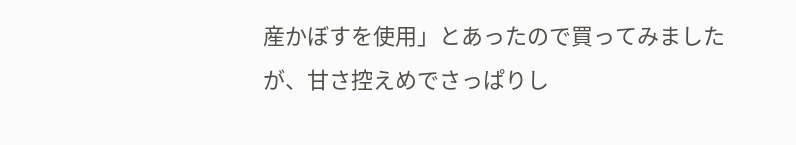産かぼすを使用」とあったので買ってみましたが、甘さ控えめでさっぱりし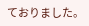ておりました。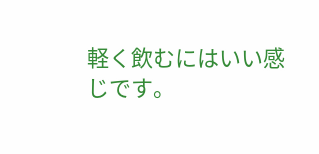軽く飲むにはいい感じです。